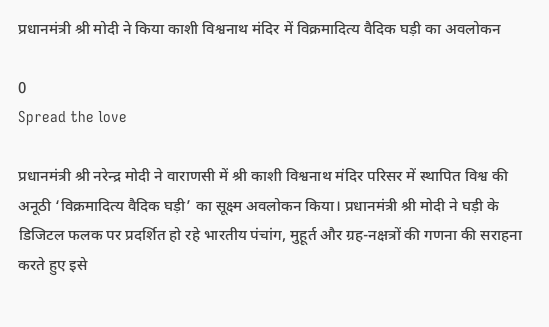प्रधानमंत्री श्री मोदी ने किया काशी विश्वनाथ मंदिर में विक्रमादित्य वैदिक घड़ी का अवलोकन

0
Spread the love

प्रधानमंत्री श्री नरेन्द्र मोदी ने वाराणसी में श्री काशी विश्वनाथ मंदिर परिसर में स्थापित विश्व की अनूठी ‘विक्रमादित्य वैदिक घड़ी’ का सूक्ष्म अवलोकन किया। प्रधानमंत्री श्री मोदी ने घड़ी के डिजिटल फलक पर प्रदर्शित हो रहे भारतीय पंचांग, मुहूर्त और ग्रह-नक्षत्रों की गणना की सराहना करते हुए इसे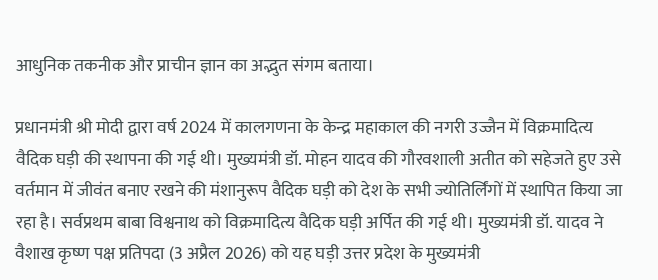आधुनिक तकनीक और प्राचीन ज्ञान का अद्भुत संगम बताया।

प्रधानमंत्री श्री मोदी द्वारा वर्ष 2024 में कालगणना के केन्द्र महाकाल की नगरी उज्जैन में विक्रमादित्य वैदिक घड़ी की स्थापना की गई थी। मुख्यमंत्री डॉ. मोहन यादव की गौरवशाली अतीत को सहेजते हुए उसे वर्तमान में जीवंत बनाए रखने की मंशानुरूप वैदिक घड़ी को देश के सभी ज्योतिर्लिंगों में स्थापित किया जा रहा है। सर्वप्रथम बाबा विश्वनाथ को विक्रमादित्य वैदिक घड़ी अर्पित की गई थी। मुख्यमंत्री डॉ. यादव ने वैशाख कृष्ण पक्ष प्रतिपदा (3 अप्रैल 2026) को यह घड़ी उत्तर प्रदेश के मुख्यमंत्री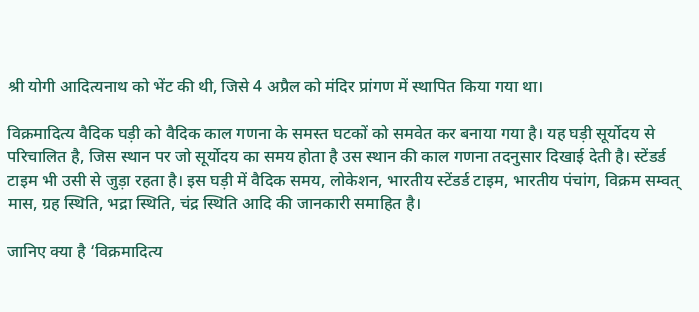श्री योगी आदित्यनाथ को भेंट की थी, जिसे 4 अप्रैल को मंदिर प्रांगण में स्थापित किया गया था।

विक्रमादित्य वैदिक घड़ी को वैदिक काल गणना के समस्त घटकों को समवेत कर बनाया गया है। यह घड़ी सूर्योदय से परिचालित है, जिस स्थान पर जो सूर्योदय का समय होता है उस स्थान की काल गणना तदनुसार दिखाई देती है। स्टेंडर्ड टाइम भी उसी से जुड़ा रहता है। इस घड़ी में वैदिक समय, लोकेशन, भारतीय स्टेंडर्ड टाइम, भारतीय पंचांग, विक्रम सम्वत् मास, ग्रह स्थिति, भद्रा स्थिति, चंद्र स्थिति आदि की जानकारी समाहित है।

जानिए क्या है ‘विक्रमादित्य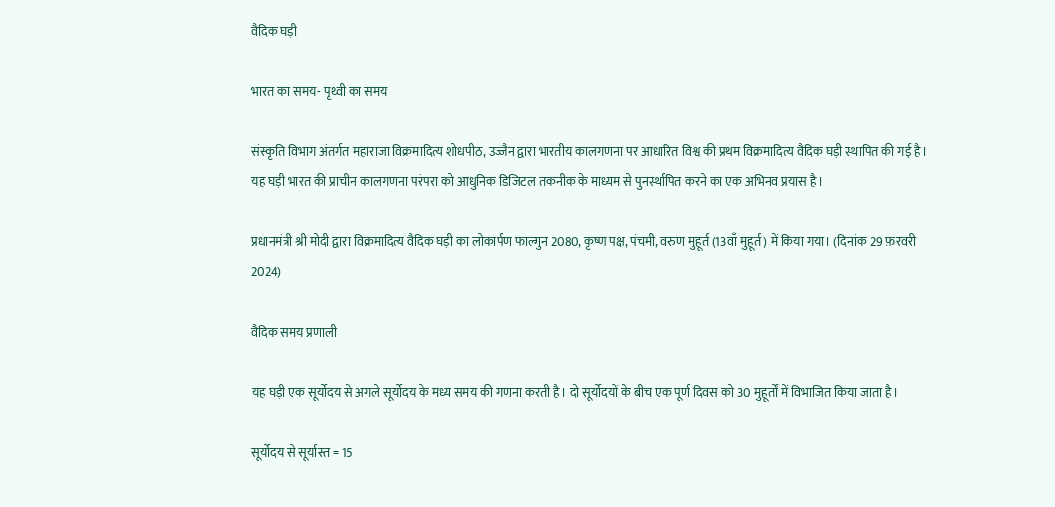वैदिक घड़ी

भारत का समय- पृथ्वी का समय

संस्कृति विभाग अंतर्गत महाराजा विक्रमादित्य शोधपीठ, उज्जैन द्वारा भारतीय कालगणना पर आधारित विश्व की प्रथम विक्रमादित्य वैदिक घड़ी स्थापित की गई है। यह घड़ी भारत की प्राचीन कालगणना परंपरा को आधुनिक डिजिटल तकनीक के माध्यम से पुनर्स्थापित करने का एक अभिनव प्रयास है।

प्रधानमंत्री श्री मोदी द्वारा विक्रमादित्य वैदिक घड़ी का लोकार्पण फाल्गुन 2080, कृष्ण पक्ष, पंचमी, वरुण मुहूर्त (13वाँ मुहूर्त) में किया गया। (दिनांक 29 फ़रवरी 2024)

वैदिक समय प्रणाली

यह घड़ी एक सूर्योदय से अगले सूर्योदय के मध्य समय की गणना करती है। दो सूर्योदयों के बीच एक पूर्ण दिवस को 30 मुहूर्तों में विभाजित किया जाता है।

सूर्योदय से सूर्यास्त = 15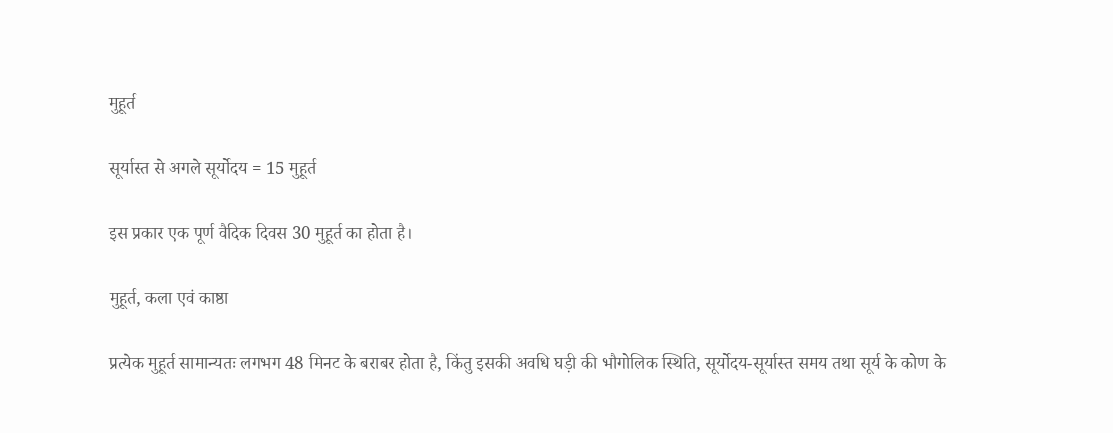मुहूर्त

सूर्यास्त से अगले सूर्योदय = 15 मुहूर्त

इस प्रकार एक पूर्ण वैदिक दिवस 30 मुहूर्त का होता है।

मुहूर्त, कला एवं काष्ठा

प्रत्येक मुहूर्त सामान्यतः लगभग 48 मिनट के बराबर होता है, किंतु इसकी अवधि घड़ी की भौगोलिक स्थिति, सूर्योदय-सूर्यास्त समय तथा सूर्य के कोण के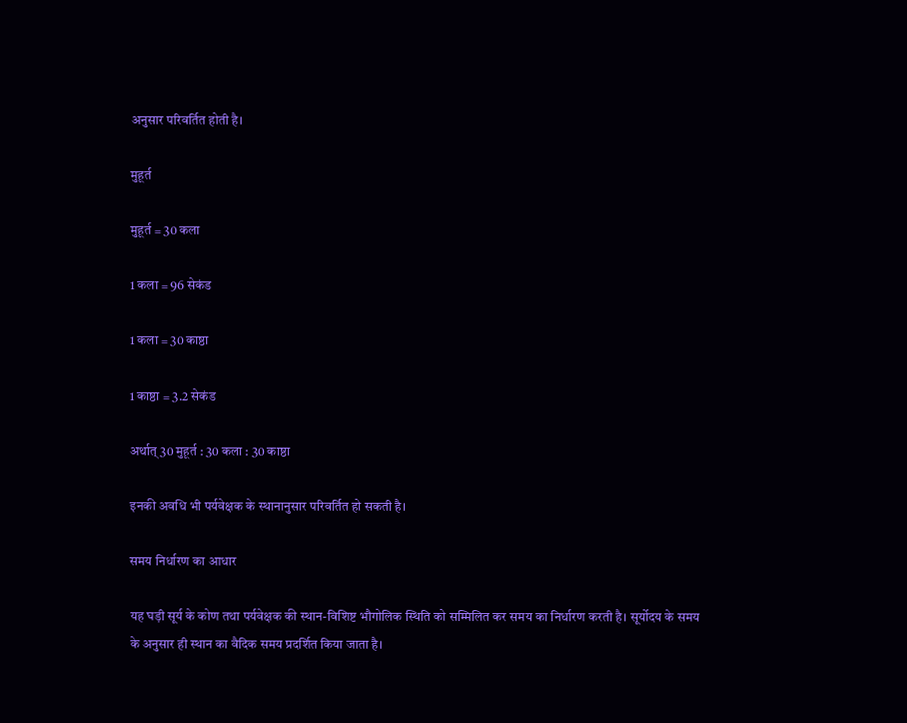अनुसार परिवर्तित होती है।

मुहूर्त

मुहूर्त = 30 कला

1 कला = 96 सेकंड

1 कला = 30 काष्ठा

1 काष्ठा = 3.2 सेकंड

अर्थात् 30 मुहूर्त : 30 कला : 30 काष्ठा

इनकी अवधि भी पर्यवेक्षक के स्थानानुसार परिवर्तित हो सकती है।

समय निर्धारण का आधार

यह घड़ी सूर्य के कोण तथा पर्यवेक्षक की स्थान-विशिष्ट भौगोलिक स्थिति को सम्मिलित कर समय का निर्धारण करती है। सूर्योदय के समय के अनुसार ही स्थान का वैदिक समय प्रदर्शित किया जाता है।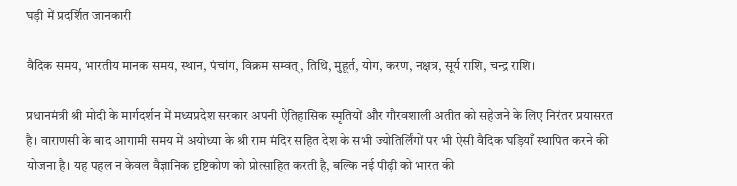घड़ी में प्रदर्शित जानकारी

वैदिक समय, भारतीय मानक समय, स्थान, पंचांग, विक्रम सम्वत्, तिथि, मुहूर्त, योग, करण, नक्षत्र, सूर्य राशि, चन्द्र राशि।

प्रधानमंत्री श्री मोदी के मार्गदर्शन में मध्यप्रदेश सरकार अपनी ऐतिहासिक स्मृतियों और गौरवशाली अतीत को सहेजने के लिए निरंतर प्रयासरत है। वाराणसी के बाद आगामी समय में अयोध्या के श्री राम मंदिर सहित देश के सभी ज्योतिर्लिंगों पर भी ऐसी वैदिक घड़ियाँ स्थापित करने की योजना है। यह पहल न केवल वैज्ञानिक दृष्टिकोण को प्रोत्साहित करती है, बल्कि नई पीढ़ी को भारत की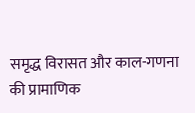समृद्ध विरासत और काल-गणना की प्रामाणिक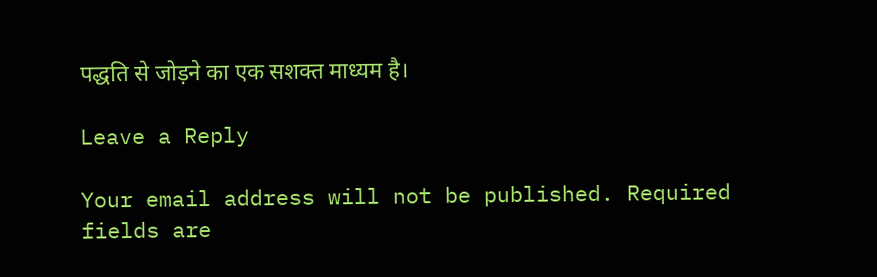पद्धति से जोड़ने का एक सशक्त माध्यम है।

Leave a Reply

Your email address will not be published. Required fields are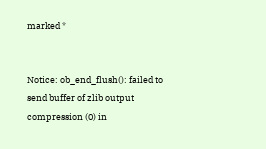marked *


Notice: ob_end_flush(): failed to send buffer of zlib output compression (0) in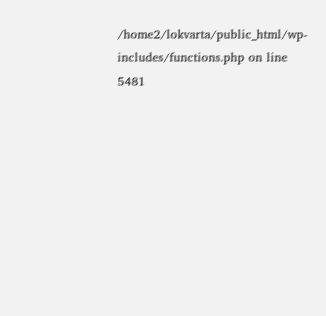/home2/lokvarta/public_html/wp-includes/functions.php on line 5481